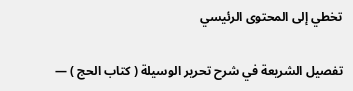تخطي إلى المحتوى الرئيسي

تفصيل الشريعة في شرح تحرير الوسيلة ( كتاب الحج ) —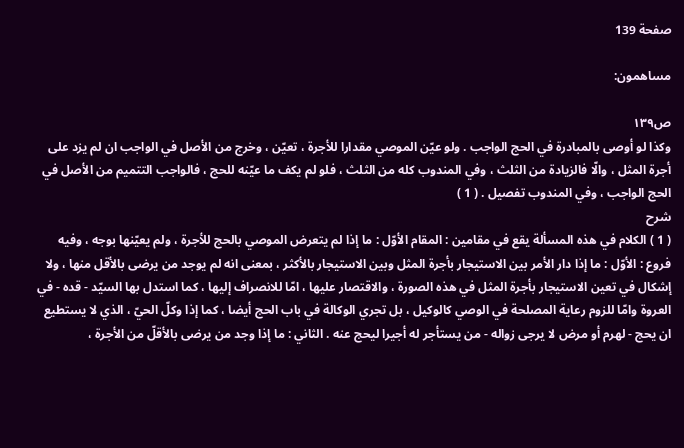صفحة 139

مساهمون:

ص١٣٩
وكذا لو أوصى بالمبادرة في الحج الواجب . ولو عيّن الموصي مقدارا للأجرة ، تعيّن ، وخرج من الأصل في الواجب ان لم يزد على أجرة المثل ، والّا فالزيادة من الثلث ، وفي المندوب كله من الثلث ، فلو لم يكف ما عيّنه للحج ، فالواجب التتميم من الأصل في الحج الواجب ، وفي المندوب تفصيل . ( 1 )
شرح
( 1 ) الكلام في هذه المسألة يقع في مقامين : المقام الأوّل : ما إذا لم يتعرض الموصي بالحج للأجرة ، ولم يعيّنها بوجه ، وفيه فروع : الأوّل : ما إذا دار الأمر بين الاستيجار بأجرة المثل وبين الاستيجار بالأكثر ، بمعنى انه لم يوجد من يرضى بالأقل منها ، ولا إشكال في تعين الاستيجار بأجرة المثل في هذه الصورة ، والاقتصار عليها ، امّا للانصراف إليها ، كما استدل بها السيّد - قده - في العروة وامّا للزوم رعاية المصلحة في الوصي كالوكيل ، بل تجري الوكالة في باب الحج أيضا ، كما إذا وكلّ الحيّ ، الذي لا يستطيع ان يحج - لهرم أو مرض لا يرجى زواله - من يستأجر له أجيرا ليحج عنه . الثاني : ما إذا وجد من يرضى بالأقلّ من الأجرة ،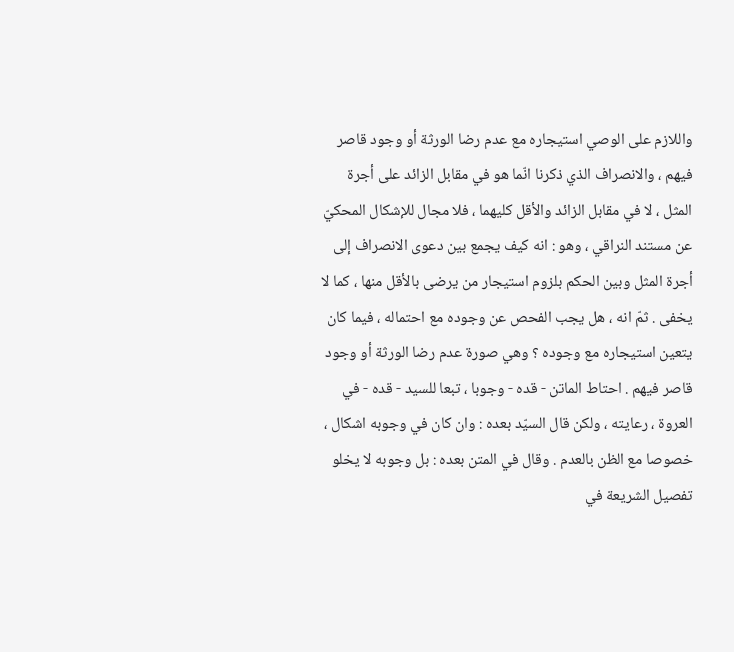واللازم على الوصي استيجاره مع عدم رضا الورثة أو وجود قاصر فيهم ، والانصراف الذي ذكرنا انّما هو في مقابل الزائد على أجرة المثل ، لا في مقابل الزائد والأقل كليهما ، فلا مجال للإشكال المحكيّ عن مستند النراقي ، وهو : انه كيف يجمع بين دعوى الانصراف إلى أجرة المثل وبين الحكم بلزوم استيجار من يرضى بالأقل منها ، كما لا يخفى . ثمّ انه ، هل يجب الفحص عن وجوده مع احتماله ، فيما كان يتعين استيجاره مع وجوده ؟ وهي صورة عدم رضا الورثة أو وجود قاصر فيهم . احتاط الماتن - قده - وجوبا ، تبعا للسيد - قده - في العروة ، رعايته ، ولكن قال السيّد بعده : وان كان في وجوبه اشكال ، خصوصا مع الظن بالعدم . وقال في المتن بعده : بل وجوبه لا يخلو
تفصيل الشريعة في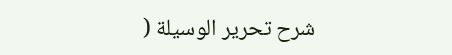شرح تحرير الوسيلة (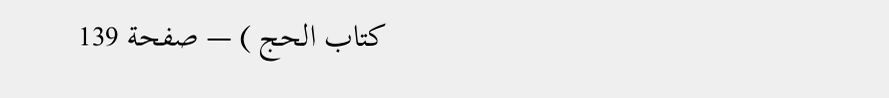كتاب الحج ) — صفحة 139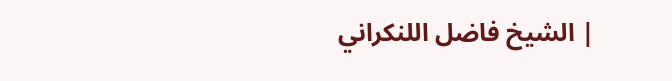| الشيخ فاضل اللنكراني